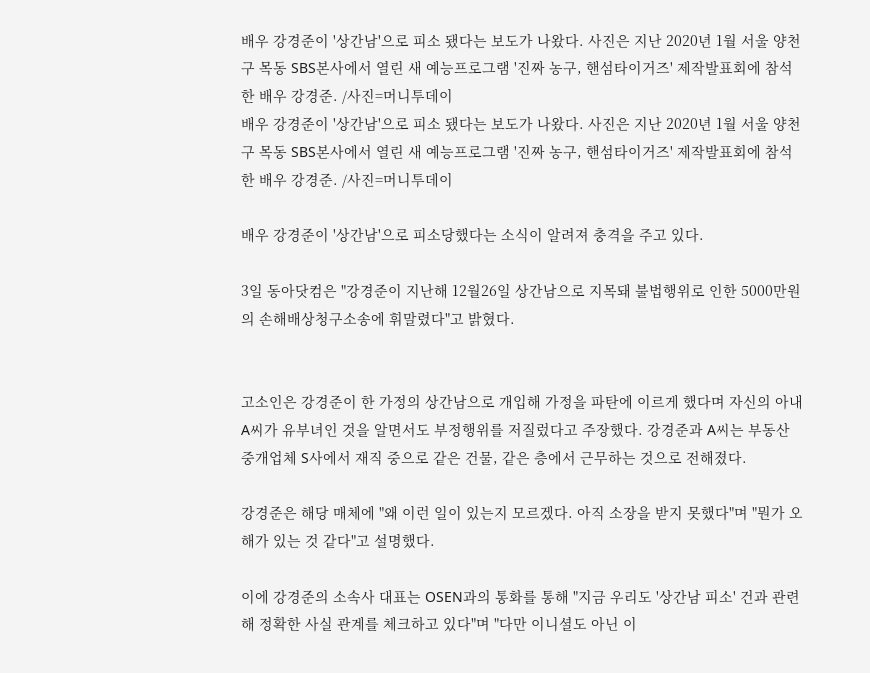배우 강경준이 '상간남'으로 피소 됐다는 보도가 나왔다. 사진은 지난 2020년 1월 서울 양천구 목동 SBS본사에서 열린 새 예능프로그램 '진짜 농구, 핸섬타이거즈' 제작발표회에 참석한 배우 강경준. /사진=머니투데이
배우 강경준이 '상간남'으로 피소 됐다는 보도가 나왔다. 사진은 지난 2020년 1월 서울 양천구 목동 SBS본사에서 열린 새 예능프로그램 '진짜 농구, 핸섬타이거즈' 제작발표회에 참석한 배우 강경준. /사진=머니투데이

배우 강경준이 '상간남'으로 피소당했다는 소식이 알려져 충격을 주고 있다.

3일 동아닷컴은 "강경준이 지난해 12월26일 상간남으로 지목돼 불법행위로 인한 5000만원의 손해배상청구소송에 휘말렸다"고 밝혔다.


고소인은 강경준이 한 가정의 상간남으로 개입해 가정을 파탄에 이르게 했다며 자신의 아내 A씨가 유부녀인 것을 알면서도 부정행위를 저질렀다고 주장했다. 강경준과 A씨는 부동산 중개업체 S사에서 재직 중으로 같은 건물, 같은 층에서 근무하는 것으로 전해졌다.

강경준은 해당 매체에 "왜 이런 일이 있는지 모르겠다. 아직 소장을 받지 못했다"며 "뭔가 오해가 있는 것 같다"고 설명했다.

이에 강경준의 소속사 대표는 OSEN과의 통화를 통해 "지금 우리도 '상간남 피소' 건과 관련해 정확한 사실 관계를 체크하고 있다"며 "다만 이니셜도 아닌 이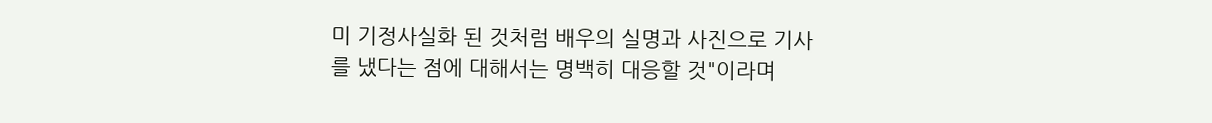미 기정사실화 된 것처럼 배우의 실명과 사진으로 기사를 냈다는 점에 대해서는 명백히 대응할 것"이라며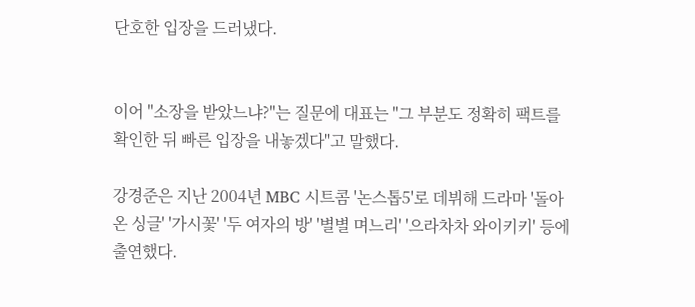단호한 입장을 드러냈다.


이어 "소장을 받았느냐?"는 질문에 대표는 "그 부분도 정확히 팩트를 확인한 뒤 빠른 입장을 내놓겠다"고 말했다.

강경준은 지난 2004년 MBC 시트콤 '논스톱5'로 데뷔해 드라마 '돌아온 싱글' '가시꽃' '두 여자의 방' '별별 며느리' '으라차차 와이키키' 등에 출연했다.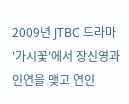2009년 JTBC 드라마 '가시꽃'에서 장신영과 인연을 맺고 연인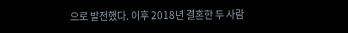으로 발전했다. 이후 2018년 결혼한 두 사람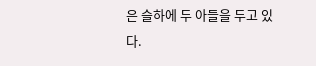은 슬하에 두 아들을 두고 있다.